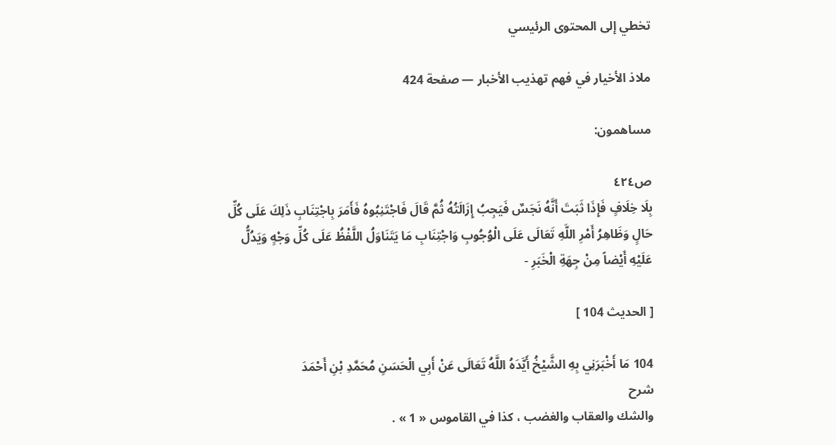تخطي إلى المحتوى الرئيسي

ملاذ الأخيار في فهم تهذيب الأخبار — صفحة 424

مساهمون:

ص٤٢٤
بِلَا خِلَافٍ فَإِذَا ثَبَتَ أَنَّهُ نَجَسٌ فَيَجِبُ إِزَالَتُهُ ثُمَّ قَالَ فَاجْتَنِبُوهُ فَأَمَرَ بِاجْتِنَابِ ذَلِكَ عَلَى كُلِّ حَالٍ وَظَاهِرُ أَمْرِ اللَّهِ تَعَالَى عَلَى الْوُجُوبِ وَاجْتِنَابِ مَا يَتَنَاوَلُ اللَّفْظُ عَلَى كُلِّ وَجْهٍ وَيَدُلُّ عَلَيْهِ أَيْضاً مِنْ جِهَةِ الْخَبَرِ -

[ الحديث 104 ]

104 مَا أَخْبَرَنِي بِهِ الشَّيْخُ أَيَّدَهُ اللَّهُ تَعَالَى عَنْ أَبِي الْحَسَنِ مُحَمَّدِ بْنِ أَحْمَدَ
شرح
والشك والعقاب والغضب ، كذا في القاموس « 1 » .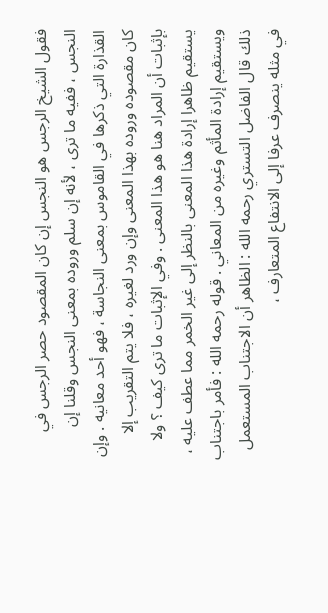فقول الشيخ الرجس هو النجس إن كان المقصود حصر الرجس في النجس ، ففيه ما ترى ، لأنه إن سلم وروده بمعنى النجس وقلنا إن القذارة التي ذكرها في القاموس بمعنى النجاسة ، فهو أحد معانيه . وإن كان مقصوده وروده بهذا المعنى وإن ورد لغيره ، فلا يتم التقريب إلا بإثبات أن المراد هنا هو هذا المعنى . وفي الإثبات ما ترى كيف ؟ ولا يستقيم ظاهرا إرادة هذا المعنى بالنظر إلى غير الخمر مما عطف عليه ، ويستقيم إرادة المأثم وغيره من المعاني . قوله رحمه الله : فأمر باجتناب ذلك قال الفاضل التستري رحمه الله : الظاهر أن الاجتناب المستعمل في مثله ينصرف عرفا إلى الانتفاع المتعارف ،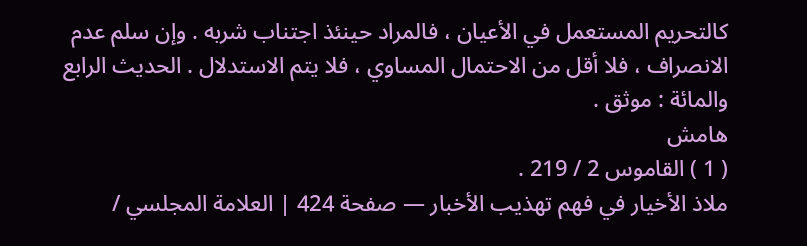كالتحريم المستعمل في الأعيان ، فالمراد حينئذ اجتناب شربه . وإن سلم عدم الانصراف ، فلا أقل من الاحتمال المساوي ، فلا يتم الاستدلال . الحديث الرابع والمائة : موثق .
هامش
( 1 ) القاموس 2 / 219 .
ملاذ الأخيار في فهم تهذيب الأخبار — صفحة 424 | العلامة المجلسي /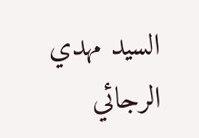السيد مهدي الرجائي